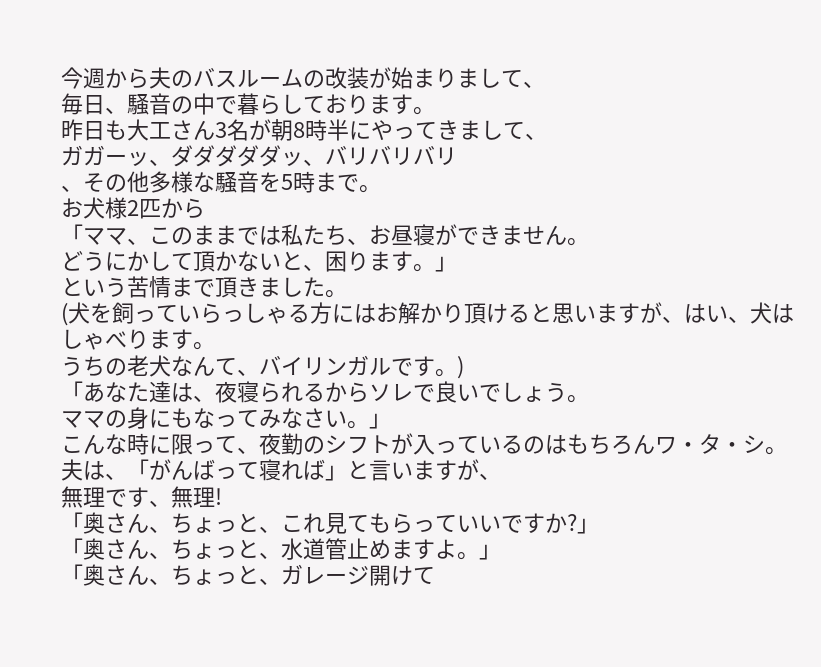今週から夫のバスルームの改装が始まりまして、
毎日、騒音の中で暮らしております。
昨日も大工さん3名が朝8時半にやってきまして、
ガガーッ、ダダダダダッ、バリバリバリ
、その他多様な騒音を5時まで。
お犬様2匹から
「ママ、このままでは私たち、お昼寝ができません。
どうにかして頂かないと、困ります。」
という苦情まで頂きました。
(犬を飼っていらっしゃる方にはお解かり頂けると思いますが、はい、犬はしゃべります。
うちの老犬なんて、バイリンガルです。)
「あなた達は、夜寝られるからソレで良いでしょう。
ママの身にもなってみなさい。」
こんな時に限って、夜勤のシフトが入っているのはもちろんワ・タ・シ。
夫は、「がんばって寝れば」と言いますが、
無理です、無理!
「奥さん、ちょっと、これ見てもらっていいですか?」
「奥さん、ちょっと、水道管止めますよ。」
「奥さん、ちょっと、ガレージ開けて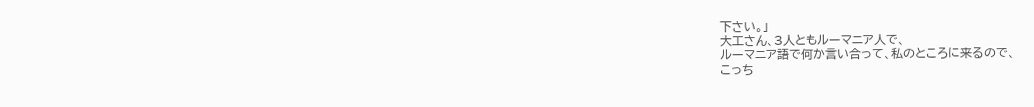下さい。」
大工さん、3人ともルーマニア人で、
ルーマニア語で何か言い合って、私のところに来るので、
こっち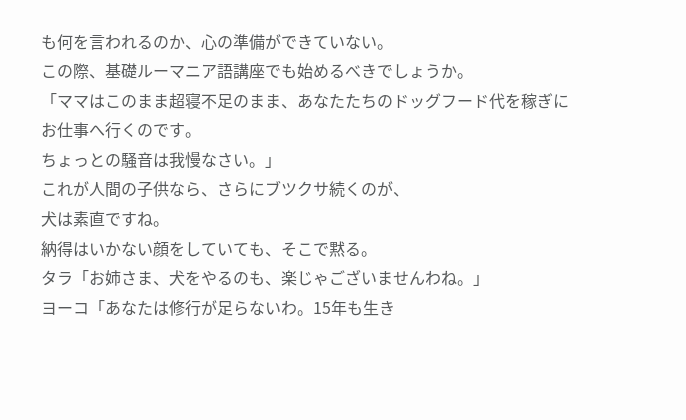も何を言われるのか、心の準備ができていない。
この際、基礎ルーマニア語講座でも始めるべきでしょうか。
「ママはこのまま超寝不足のまま、あなたたちのドッグフード代を稼ぎにお仕事へ行くのです。
ちょっとの騒音は我慢なさい。」
これが人間の子供なら、さらにブツクサ続くのが、
犬は素直ですね。
納得はいかない顔をしていても、そこで黙る。
タラ「お姉さま、犬をやるのも、楽じゃございませんわね。」
ヨーコ「あなたは修行が足らないわ。15年も生き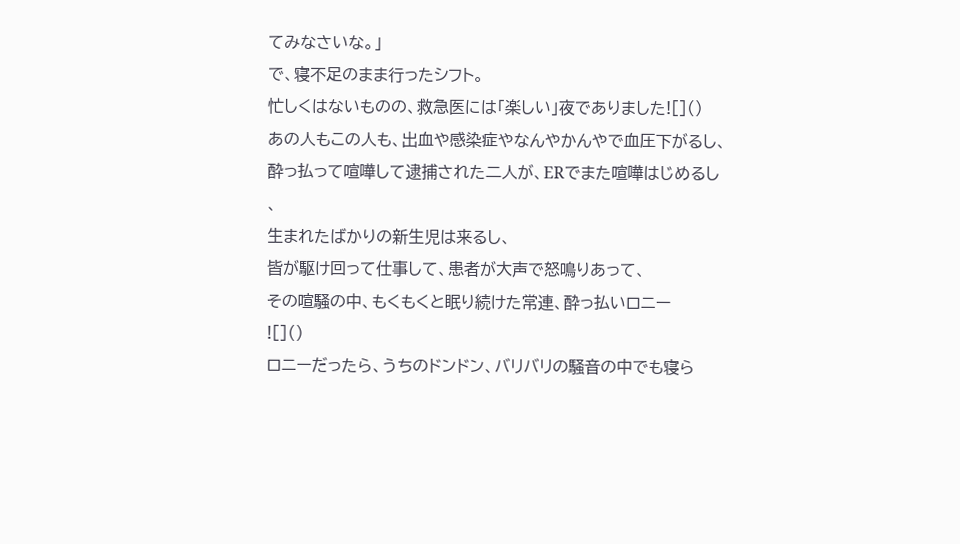てみなさいな。」
で、寝不足のまま行ったシフト。
忙しくはないものの、救急医には「楽しい」夜でありました![]()
あの人もこの人も、出血や感染症やなんやかんやで血圧下がるし、
酔っ払って喧嘩して逮捕された二人が、ERでまた喧嘩はじめるし
、
生まれたばかりの新生児は来るし、
皆が駆け回って仕事して、患者が大声で怒鳴りあって、
その喧騒の中、もくもくと眠り続けた常連、酔っ払いロニー
![]()
ロニーだったら、うちのドンドン、バリバリの騒音の中でも寝ら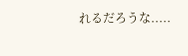れるだろうな.....